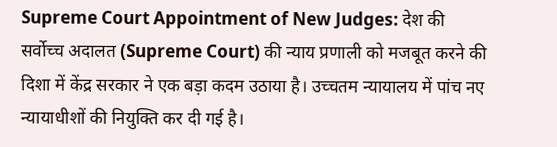Supreme Court Appointment of New Judges: देश की सर्वोच्च अदालत (Supreme Court) की न्याय प्रणाली को मजबूत करने की दिशा में केंद्र सरकार ने एक बड़ा कदम उठाया है। उच्चतम न्यायालय में पांच नए न्यायाधीशों की नियुक्ति कर दी गई है।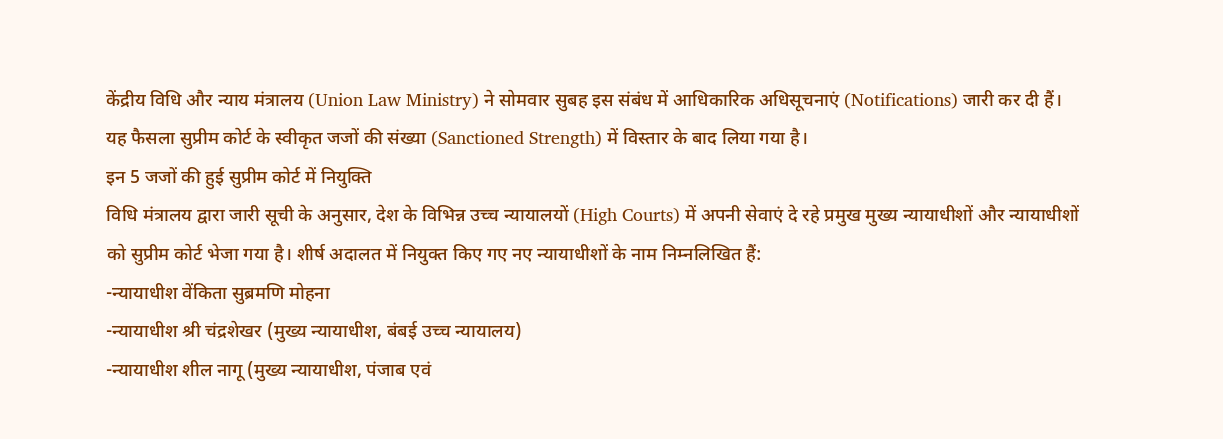केंद्रीय विधि और न्याय मंत्रालय (Union Law Ministry) ने सोमवार सुबह इस संबंध में आधिकारिक अधिसूचनाएं (Notifications) जारी कर दी हैं। यह फैसला सुप्रीम कोर्ट के स्वीकृत जजों की संख्या (Sanctioned Strength) में विस्तार के बाद लिया गया है।
इन 5 जजों की हुई सुप्रीम कोर्ट में नियुक्ति
विधि मंत्रालय द्वारा जारी सूची के अनुसार, देश के विभिन्न उच्च न्यायालयों (High Courts) में अपनी सेवाएं दे रहे प्रमुख मुख्य न्यायाधीशों और न्यायाधीशों को सुप्रीम कोर्ट भेजा गया है। शीर्ष अदालत में नियुक्त किए गए नए न्यायाधीशों के नाम निम्नलिखित हैं:
-न्यायाधीश वेंकिता सुब्रमणि मोहना
-न्यायाधीश श्री चंद्रशेखर (मुख्य न्यायाधीश, बंबई उच्च न्यायालय)
-न्यायाधीश शील नागू (मुख्य न्यायाधीश, पंजाब एवं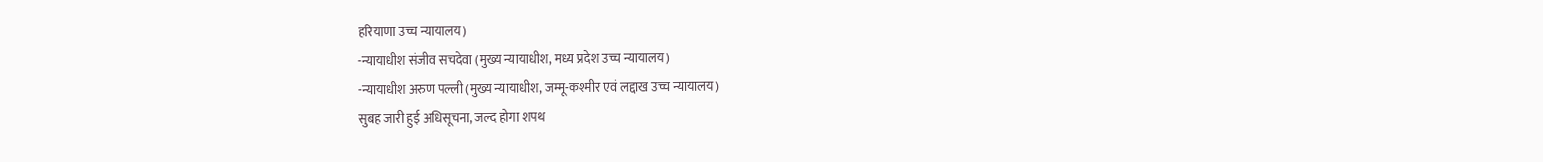हरियाणा उच्च न्यायालय)
-न्यायाधीश संजीव सचदेवा (मुख्य न्यायाधीश, मध्य प्रदेश उच्च न्यायालय)
-न्यायाधीश अरुण पल्ली (मुख्य न्यायाधीश, जम्मू-कश्मीर एवं लद्दाख उच्च न्यायालय)
सुबह जारी हुई अधिसूचना, जल्द होगा शपथ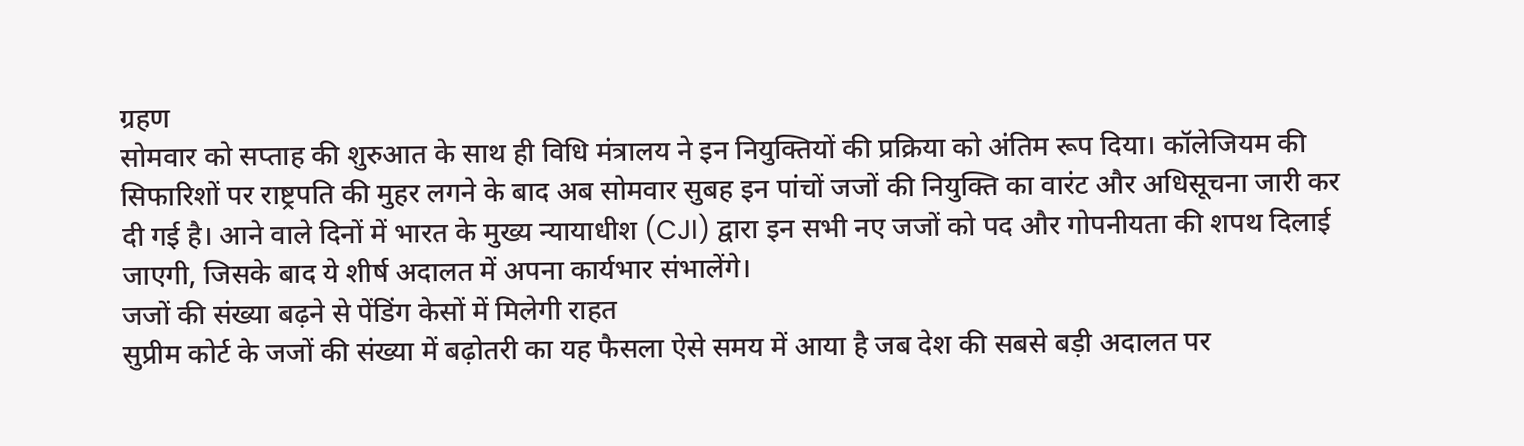ग्रहण
सोमवार को सप्ताह की शुरुआत के साथ ही विधि मंत्रालय ने इन नियुक्तियों की प्रक्रिया को अंतिम रूप दिया। कॉलेजियम की सिफारिशों पर राष्ट्रपति की मुहर लगने के बाद अब सोमवार सुबह इन पांचों जजों की नियुक्ति का वारंट और अधिसूचना जारी कर दी गई है। आने वाले दिनों में भारत के मुख्य न्यायाधीश (CJI) द्वारा इन सभी नए जजों को पद और गोपनीयता की शपथ दिलाई जाएगी, जिसके बाद ये शीर्ष अदालत में अपना कार्यभार संभालेंगे।
जजों की संख्या बढ़ने से पेंडिंग केसों में मिलेगी राहत
सुप्रीम कोर्ट के जजों की संख्या में बढ़ोतरी का यह फैसला ऐसे समय में आया है जब देश की सबसे बड़ी अदालत पर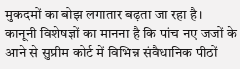मुकदमों का बोझ लगातार बढ़ता जा रहा है। कानूनी विशेषज्ञों का मानना है कि पांच नए जजों के आने से सुप्रीम कोर्ट में विभिन्न संवैधानिक पीठों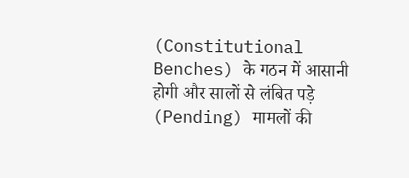(Constitutional Benches) के गठन में आसानी होगी और सालों से लंबित पड़े (Pending) मामलों की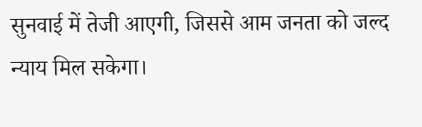सुनवाई में तेजी आएगी, जिससे आम जनता को जल्द न्याय मिल सकेगा।